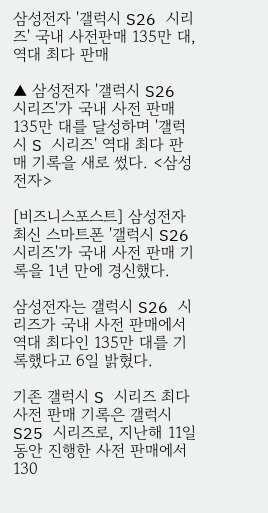삼성전자 '갤럭시 S26 시리즈' 국내 사전판매 135만 대, 역대 최다 판매

▲ 삼성전자 '갤럭시 S26 시리즈'가 국내 사전 판매 135만 대를 달성하며 '갤럭시 S 시리즈' 역대 최다 판매 기록을 새로 썼다. <삼성전자>

[비즈니스포스트] 삼성전자 최신 스마트폰 '갤럭시 S26 시리즈'가 국내 사전 판매 기록을 1년 만에 경신했다.

삼성전자는 갤럭시 S26 시리즈가 국내 사전 판매에서 역대 최다인 135만 대를 기록했다고 6일 밝혔다.

기존 갤럭시 S 시리즈 최다 사전 판매 기록은 갤럭시 S25 시리즈로, 지난해 11일 동안 진행한 사전 판매에서 130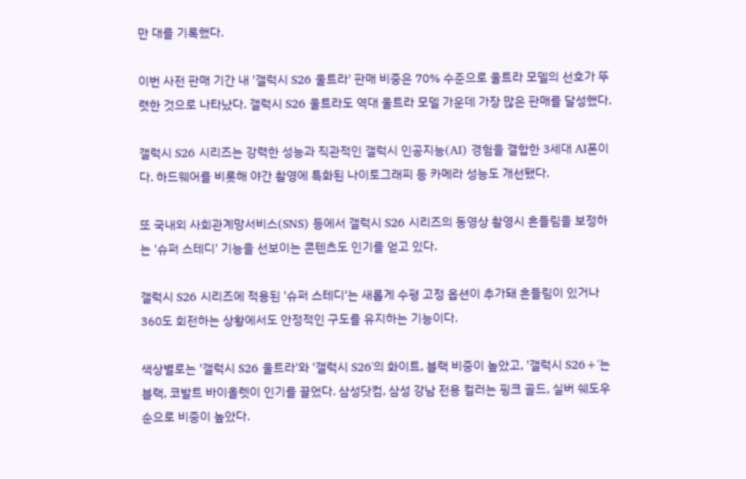만 대를 기록했다.

이번 사전 판매 기간 내 '갤럭시 S26 울트라' 판매 비중은 70% 수준으로 울트라 모델의 선호가 뚜렷한 것으로 나타났다. 갤럭시 S26 울트라도 역대 울트라 모델 가운데 가장 많은 판매를 달성했다.

갤럭시 S26 시리즈는 강력한 성능과 직관적인 갤럭시 인공지능(AI) 경험을 결합한 3세대 AI폰이다. 하드웨어를 비롯해 야간 촬영에 특화된 나이토그래피 등 카메라 성능도 개선됐다.

또 국내외 사회관계망서비스(SNS) 등에서 갤럭시 S26 시리즈의 동영상 촬영시 흔들림을 보정하는 '슈퍼 스테디' 기능을 선보이는 콘텐츠도 인기를 얻고 있다.

갤럭시 S26 시리즈에 적용된 '슈퍼 스테디'는 새롭게 수평 고정 옵션이 추가돼 흔들림이 있거나 360도 회전하는 상황에서도 안정적인 구도를 유지하는 기능이다.

색상별로는 '갤럭시 S26 울트라'와 '갤럭시 S26'의 화이트, 블랙 비중이 높았고, '갤럭시 S26+'는 블랙, 코발트 바이올렛이 인기를 끌었다. 삼성닷컴, 삼성 강남 전용 컬러는 핑크 골드, 실버 쉐도우 순으로 비중이 높았다.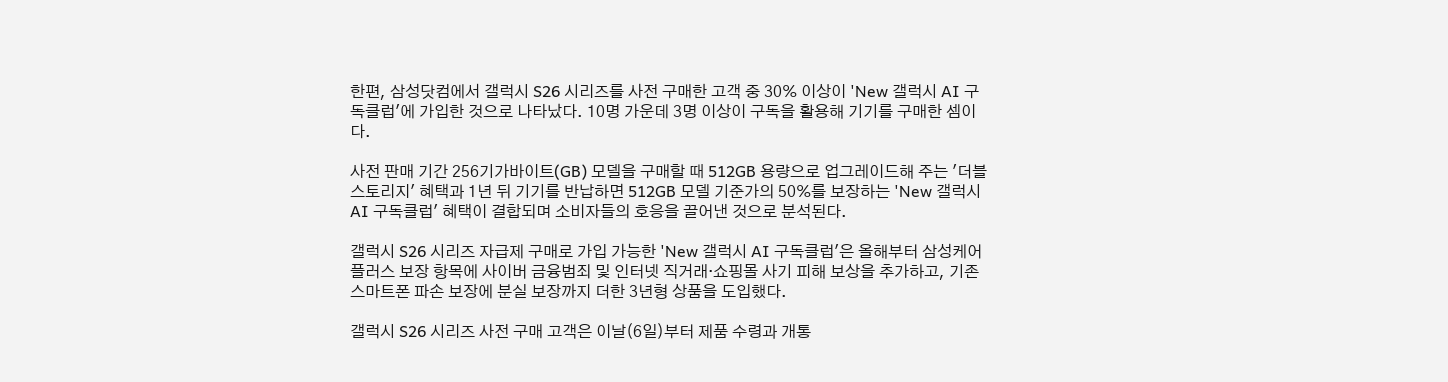한편, 삼성닷컴에서 갤럭시 S26 시리즈를 사전 구매한 고객 중 30% 이상이 'New 갤럭시 AI 구독클럽'에 가입한 것으로 나타났다. 10명 가운데 3명 이상이 구독을 활용해 기기를 구매한 셈이다.

사전 판매 기간 256기가바이트(GB) 모델을 구매할 때 512GB 용량으로 업그레이드해 주는 '더블 스토리지' 혜택과 1년 뒤 기기를 반납하면 512GB 모델 기준가의 50%를 보장하는 'New 갤럭시 AI 구독클럽' 혜택이 결합되며 소비자들의 호응을 끌어낸 것으로 분석된다.

갤럭시 S26 시리즈 자급제 구매로 가입 가능한 'New 갤럭시 AI 구독클럽'은 올해부터 삼성케어플러스 보장 항목에 사이버 금융범죄 및 인터넷 직거래·쇼핑몰 사기 피해 보상을 추가하고, 기존 스마트폰 파손 보장에 분실 보장까지 더한 3년형 상품을 도입했다.

갤럭시 S26 시리즈 사전 구매 고객은 이날(6일)부터 제품 수령과 개통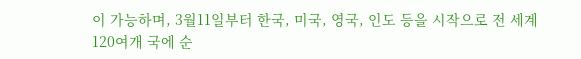이 가능하며, 3월11일부터 한국, 미국, 영국, 인도 등을 시작으로 전 세계 120여개 국에 순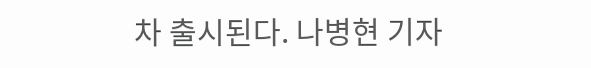차 출시된다. 나병현 기자